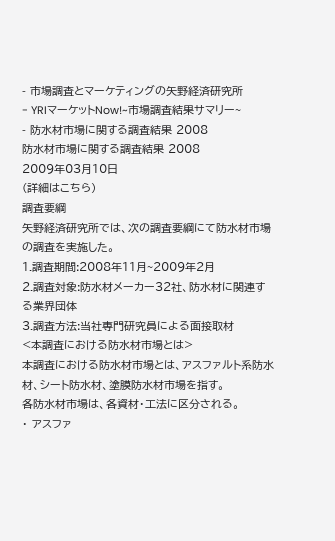- 市場調査とマーケティングの矢野経済研究所
- YRIマーケットNow!~市場調査結果サマリー~
- 防水材市場に関する調査結果 2008
防水材市場に関する調査結果 2008
2009年03月10日
(詳細はこちら)
調査要綱
矢野経済研究所では、次の調査要綱にて防水材市場の調査を実施した。
1.調査期間:2008年11月~2009年2月
2.調査対象:防水材メーカー32社、防水材に関連する業界団体
3.調査方法:当社専門研究員による面接取材
<本調査における防水材市場とは>
本調査における防水材市場とは、アスファルト系防水材、シート防水材、塗膜防水材市場を指す。
各防水材市場は、各資材・工法に区分される。
・ アスファ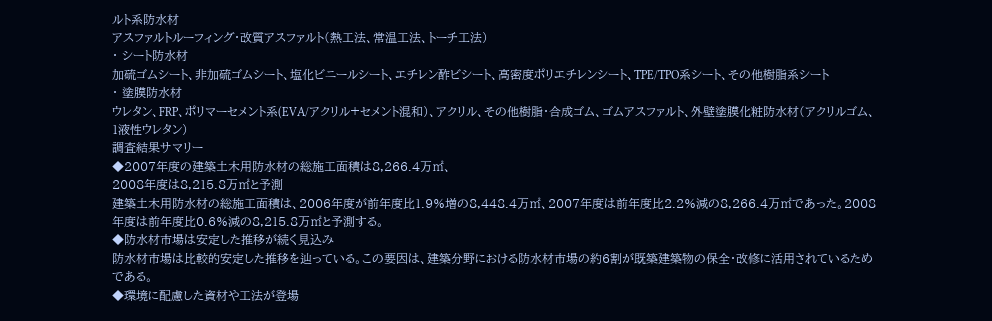ルト系防水材
アスファルトルーフィング・改質アスファルト(熱工法、常温工法、トーチ工法)
・ シート防水材
加硫ゴムシート、非加硫ゴムシート、塩化ビニールシート、エチレン酢ビシート、高密度ポリエチレンシート、TPE/TPO系シート、その他樹脂系シート
・ 塗膜防水材
ウレタン、FRP、ポリマーセメント系(EVA/アクリル+セメント混和)、アクリル、その他樹脂・合成ゴム、ゴムアスファルト、外壁塗膜化粧防水材(アクリルゴム、1液性ウレタン)
調査結果サマリー
◆2007年度の建築土木用防水材の総施工面積は8,266.4万㎡、
2008年度は8,215.8万㎡と予測
建築土木用防水材の総施工面積は、2006年度が前年度比1.9%増の8,448.4万㎡、2007年度は前年度比2.2%減の8,266.4万㎡であった。2008年度は前年度比0.6%減の8,215.8万㎡と予測する。
◆防水材市場は安定した推移が続く見込み
防水材市場は比較的安定した推移を辿っている。この要因は、建築分野における防水材市場の約6割が既築建築物の保全・改修に活用されているためである。
◆環境に配慮した資材や工法が登場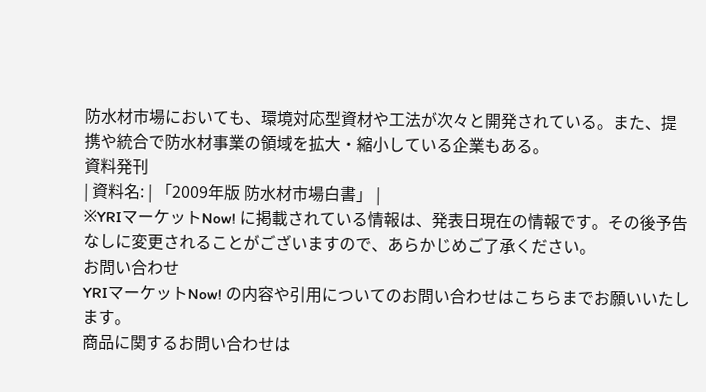防水材市場においても、環境対応型資材や工法が次々と開発されている。また、提携や統合で防水材事業の領域を拡大・縮小している企業もある。
資料発刊
| 資料名: | 「2009年版 防水材市場白書」 |
※YRIマーケットNow! に掲載されている情報は、発表日現在の情報です。その後予告なしに変更されることがございますので、あらかじめご了承ください。
お問い合わせ
YRIマーケットNow! の内容や引用についてのお問い合わせはこちらまでお願いいたします。
商品に関するお問い合わせは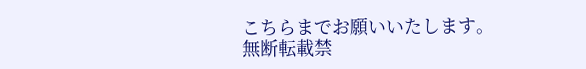こちらまでお願いいたします。
無断転載禁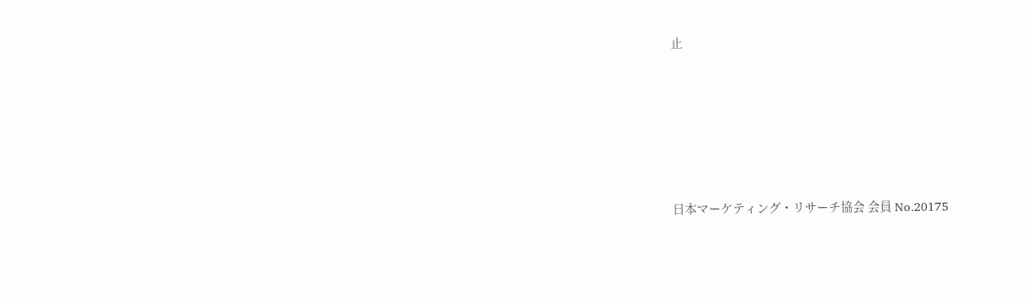止







日本マーケティング・リサーチ協会 会員 No.20175